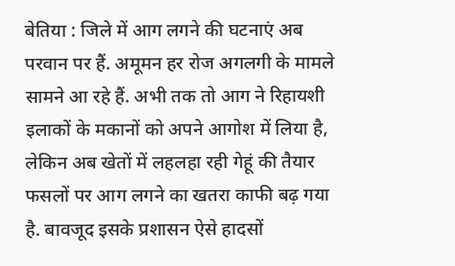बेतिया : जिले में आग लगने की घटनाएं अब परवान पर हैं. अमूमन हर रोज अगलगी के मामले सामने आ रहे हैं. अभी तक तो आग ने रिहायशी इलाकों के मकानों को अपने आगोश में लिया है, लेकिन अब खेतों में लहलहा रही गेहूं की तैयार फसलों पर आग लगने का खतरा काफी बढ़ गया है. बावजूद इसके प्रशासन ऐसे हादसों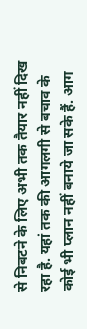से निबटने के लिए अभी तक तैयार नहीं दिख रहा है. यहां तक की आगलगी से बचाव के कोई भी प्लान नहीं बनाये जा सके हैं. आग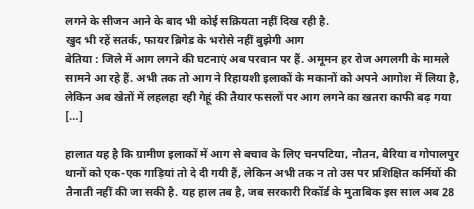लगने के सीजन आने के बाद भी कोई सक्रियता नहीं दिख रही है.
खुद भी रहें सतर्क, फायर ब्रिगेड के भरोसे नहीं बुझेगी आग
बेतिया : जिले में आग लगने की घटनाएं अब परवान पर हैं. अमूमन हर रोज अगलगी के मामले सामने आ रहे हैं. अभी तक तो आग ने रिहायशी इलाकों के मकानों को अपने आगोश में लिया है, लेकिन अब खेतों में लहलहा रही गेहूं की तैयार फसलों पर आग लगने का खतरा काफी बढ़ गया […]

हालात यह है कि ग्रामीण इलाकों में आग से बचाव के लिए चनपटिया, नौतन, बैरिया व गोपालपुर थानों को एक-एक गाड़ियां तो दे दी गयी हैं, लेकिन अभी तक न तो उस पर प्रशिक्षित कर्मियों की तैनाती नहीं की जा सकी है. यह हाल तब है, जब सरकारी रिकॉर्ड के मुताबिक इस साल अब 28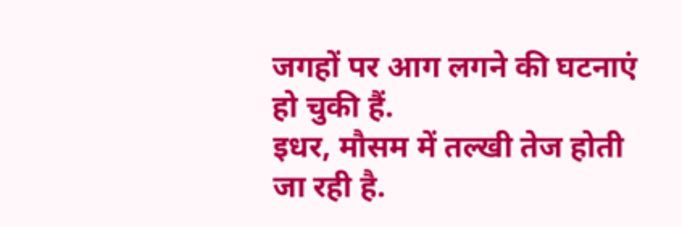जगहों पर आग लगने की घटनाएं हो चुकी हैं.
इधर, मौसम में तल्खी तेज होती जा रही है.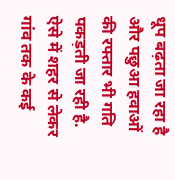धूप बढ़ता जा रहा है और पछुआ हवाओं की रफ्तार भी गति पकड़ती जा रही है. ऐसे में शहर से लेकर गांव तक के कई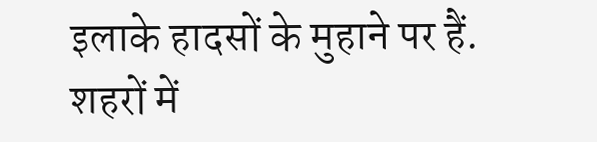इलाके हादसों के मुहाने पर हैं. शहरों में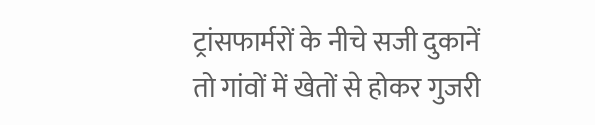ट्रांसफार्मरों के नीचे सजी दुकानें तो गांवों में खेतों से होकर गुजरी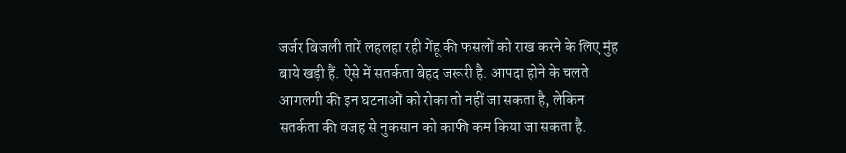जर्जर बिजली तारें लहलहा रही गेंहू की फसलों को राख करने के लिए मुंह बाये खड़ी हैं. ऐसे में सतर्कता बेहद जरूरी है. आपदा होने के चलते आगलगी की इन घटनाओं को रोका तो नहीं जा सकता है, लेकिन सतर्कता की वजह से नुकसान को काफी कम किया जा सकता है.